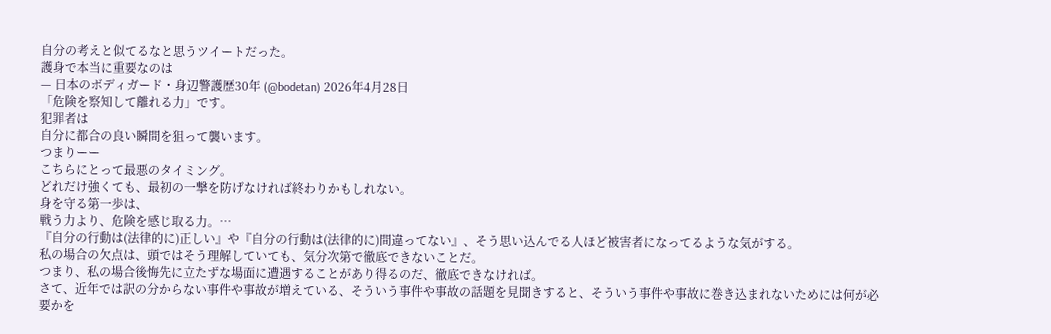自分の考えと似てるなと思うツイートだった。
護身で本当に重要なのは
— 日本のボディガード・身辺警護歴30年 (@bodetan) 2026年4月28日
「危険を察知して離れる力」です。
犯罪者は
自分に都合の良い瞬間を狙って襲います。
つまりーー
こちらにとって最悪のタイミング。
どれだけ強くても、最初の一撃を防げなければ終わりかもしれない。
身を守る第一歩は、
戦う力より、危険を感じ取る力。…
『自分の行動は(法律的に)正しい』や『自分の行動は(法律的に)間違ってない』、そう思い込んでる人ほど被害者になってるような気がする。
私の場合の欠点は、頭ではそう理解していても、気分次第で徹底できないことだ。
つまり、私の場合後悔先に立たずな場面に遭遇することがあり得るのだ、徹底できなければ。
さて、近年では訳の分からない事件や事故が増えている、そういう事件や事故の話題を見聞きすると、そういう事件や事故に巻き込まれないためには何が必要かを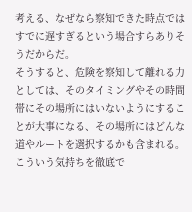考える、なぜなら察知できた時点ではすでに遅すぎるという場合すらありそうだからだ。
そうすると、危険を察知して離れる力としては、そのタイミングやその時間帯にその場所にはいないようにすることが大事になる、その場所にはどんな道やルートを選択するかも含まれる。
こういう気持ちを徹底で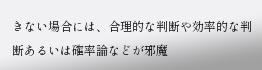きない場合には、合理的な判断や効率的な判断あるいは確率論などが邪魔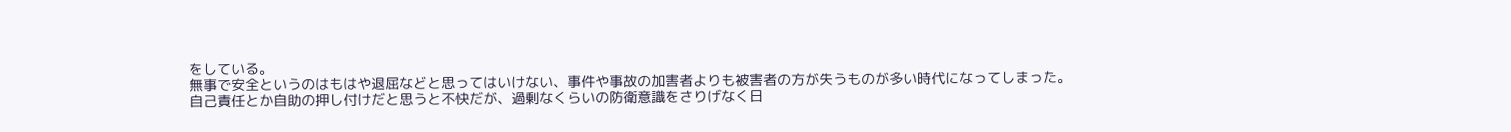をしている。
無事で安全というのはもはや退屈などと思ってはいけない、事件や事故の加害者よりも被害者の方が失うものが多い時代になってしまった。
自己責任とか自助の押し付けだと思うと不快だが、過剰なくらいの防衛意識をさりげなく日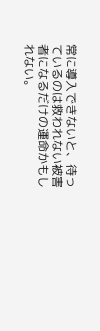常に導入できないと、待っているのは救われない被害者になるだけの運命かもしれない。